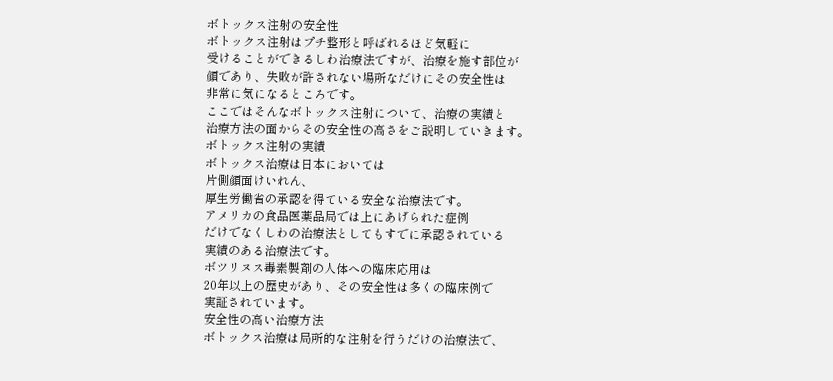ボトックス注射の安全性
ボトックス注射はプチ整形と呼ばれるほど気軽に
受けることができるしわ治療法ですが、治療を施す部位が
顔であり、失敗が許されない場所なだけにその安全性は
非常に気になるところです。
ここではそんなボトックス注射について、治療の実績と
治療方法の面からその安全性の高さをご説明していきます。
ボトックス注射の実績
ボトックス治療は日本においては
片側顔面けいれん、
厚生労働省の承認を得ている安全な治療法です。
アメリカの食品医薬品局では上にあげられた症例
だけでなくしわの治療法としてもすでに承認されている
実績のある治療法です。
ボツリヌス毒素製剤の人体への臨床応用は
20年以上の歴史があり、その安全性は多くの臨床例で
実証されています。
安全性の高い治療方法
ボトックス治療は局所的な注射を行うだけの治療法で、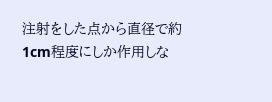注射をした点から直径で約1cm程度にしか作用しな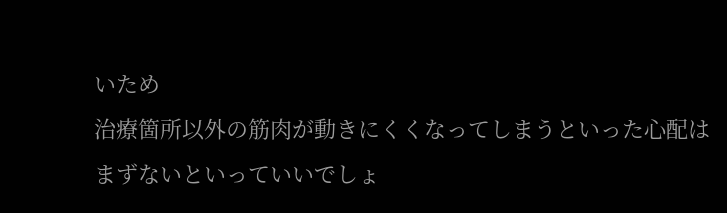いため
治療箇所以外の筋肉が動きにくくなってしまうといった心配は
まずないといっていいでしょ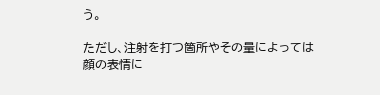う。

ただし、注射を打つ箇所やその量によっては顔の表情に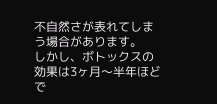不自然さが表れてしまう場合があります。
しかし、ボトックスの効果は3ヶ月〜半年ほどで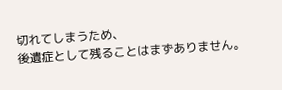切れてしまうため、
後遺症として残ることはまずありません。